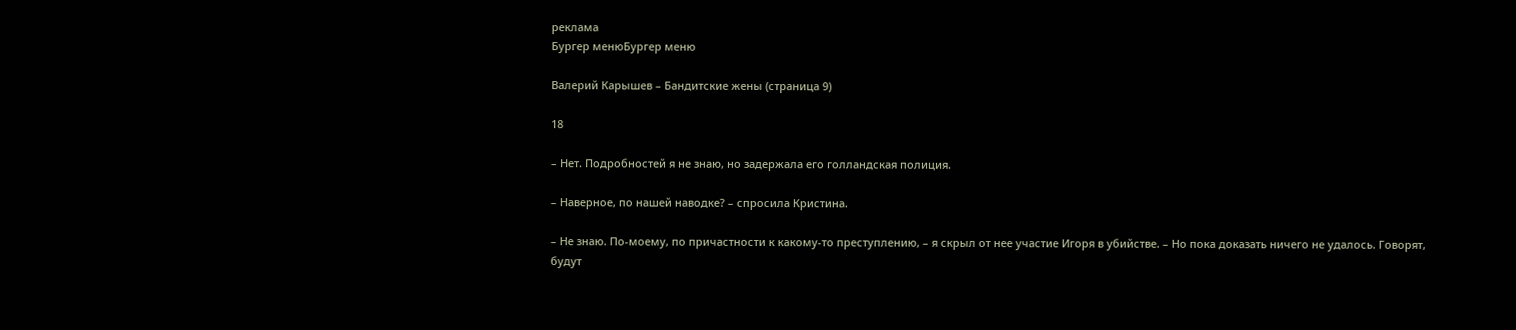реклама
Бургер менюБургер меню

Валерий Карышев – Бандитские жены (страница 9)

18

– Нет. Подробностей я не знаю, но задержала его голландская полиция.

– Наверное, по нашей наводке? – спросила Кристина.

– Не знаю. По-моему, по причастности к какому-то преступлению, – я скрыл от нее участие Игоря в убийстве. – Но пока доказать ничего не удалось. Говорят, будут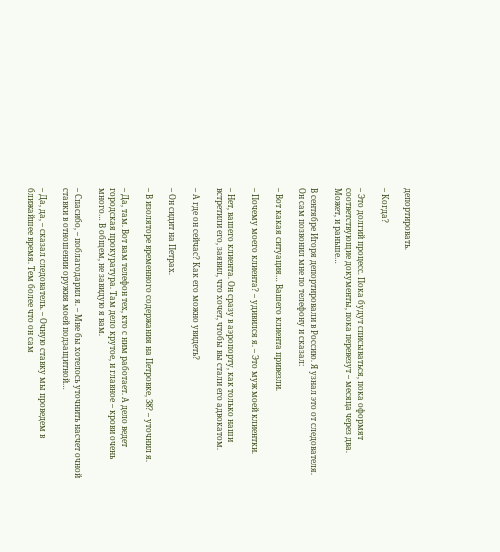депортировать.

– Когда?

– Это долгий процесс. Пока будут списываться, пока оформят соответствующие документы, пока перевезут – месяца через два. Может, и раньше…

В сентябре Игоря депортировали в Россию. Я узнал это от следователя. Он сам позвонил мне по телефону и сказал:

– Вот какая ситуация… Вашего клиента привезли.

– Почему моего клиента? – удивился я. – Это муж моей клиентки.

– Нет, вашего клиента. Он сразу в аэропорту, как только наши встретили его, заявил, что хочет, чтобы вы стали его адвокатом.

– А где он сейчас? Как его можно увидеть?

– Он сидит на Петрах.

– В изоляторе временного содержания на Петровке, 38? – уточнил я.

– Да, там. Вот вам телефон тех, кто с ним работает. А дело ведет городская прокуратура. Там дело крутое, и главное – крови очень много… В общем, не завидую я вам.

– Спасибо, – поблагодарил я. – Мне бы хотелось уточнить насчет очной ставки в отношении оружия моей подзащитной…

– Да, да, – сказал следователь. – Очную ставку мы проведем в ближайшее время. Тем более что он сам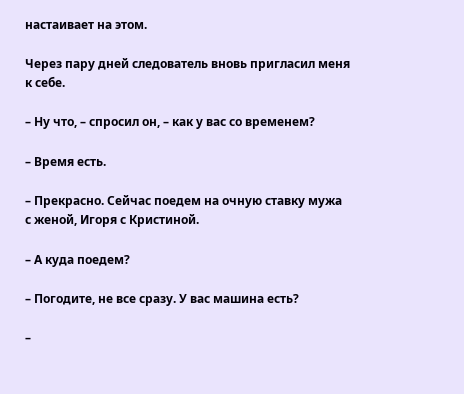настаивает на этом.

Через пару дней следователь вновь пригласил меня к себе.

– Ну что, – спросил он, – как у вас со временем?

– Время есть.

– Прекрасно. Сейчас поедем на очную ставку мужа с женой, Игоря с Кристиной.

– А куда поедем?

– Погодите, не все сразу. У вас машина есть?

–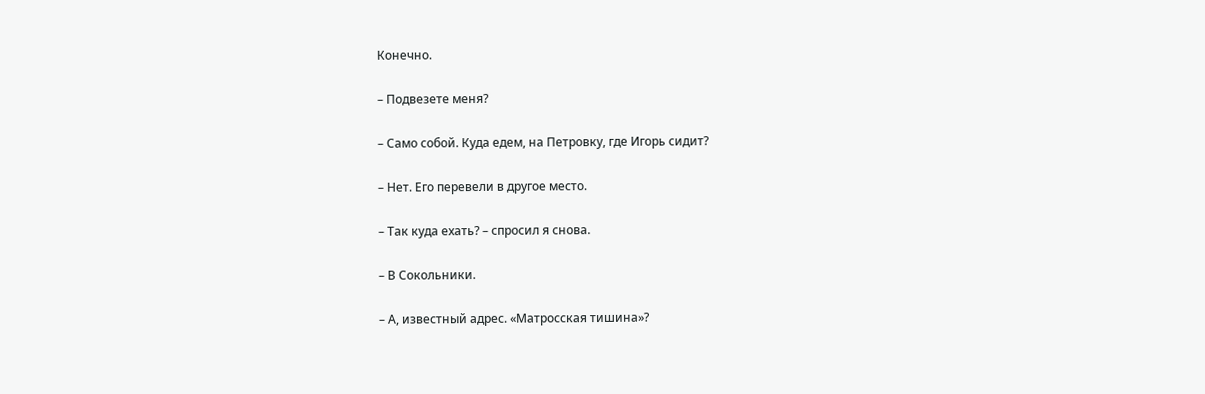Конечно.

– Подвезете меня?

– Само собой. Куда едем, на Петровку, где Игорь сидит?

– Нет. Его перевели в другое место.

– Так куда ехать? – спросил я снова.

– В Сокольники.

– А, известный адрес. «Матросская тишина»?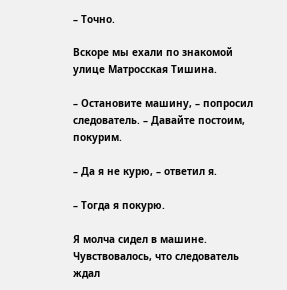– Точно.

Вскоре мы ехали по знакомой улице Матросская Тишина.

– Остановите машину, – попросил следователь. – Давайте постоим, покурим.

– Да я не курю, – ответил я.

– Тогда я покурю.

Я молча сидел в машине. Чувствовалось, что следователь ждал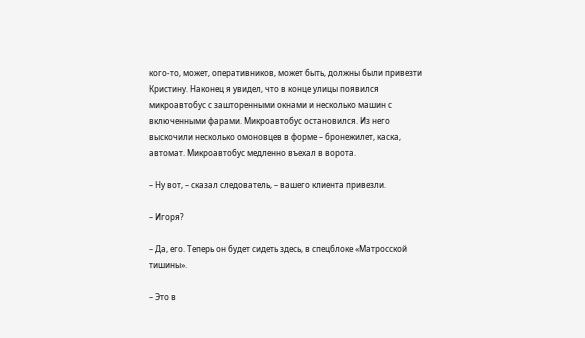кого-то, может, оперативников, может быть, должны были привезти Кристину. Наконец я увидел, что в конце улицы появился микроавтобус с зашторенными окнами и несколько машин с включенными фарами. Микроавтобус остановился. Из него выскочили несколько омоновцев в форме – бронежилет, каска, автомат. Микроавтобус медленно въехал в ворота.

– Ну вот, – сказал следователь, – вашего клиента привезли.

– Игоря?

– Да, его. Теперь он будет сидеть здесь, в спецблоке «Матросской тишины».

– Это в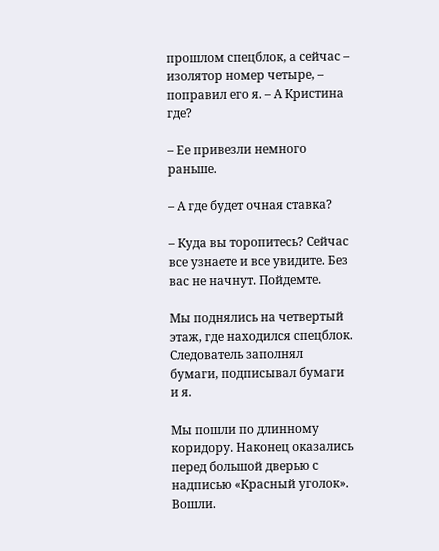прошлом спецблок, а сейчас – изолятор номер четыре, – поправил его я. – А Кристина где?

– Ее привезли немного раньше.

– А где будет очная ставка?

– Куда вы торопитесь? Сейчас все узнаете и все увидите. Без вас не начнут. Пойдемте.

Мы поднялись на четвертый этаж, где находился спецблок. Следователь заполнял бумаги, подписывал бумаги и я.

Мы пошли по длинному коридору. Наконец оказались перед большой дверью с надписью «Красный уголок». Вошли.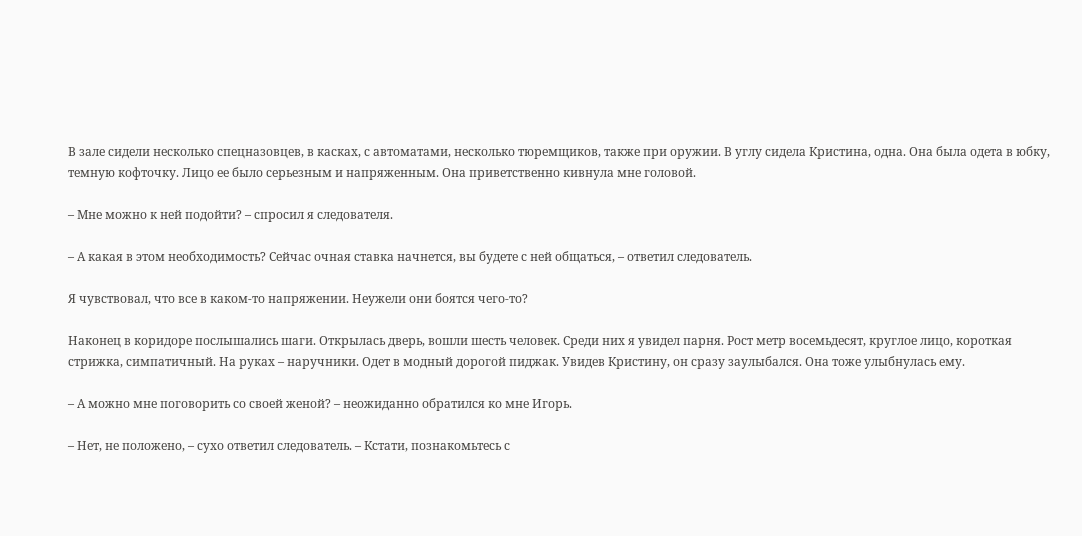В зале сидели несколько спецназовцев, в касках, с автоматами, несколько тюремщиков, также при оружии. В углу сидела Кристина, одна. Она была одета в юбку, темную кофточку. Лицо ее было серьезным и напряженным. Она приветственно кивнула мне головой.

– Мне можно к ней подойти? – спросил я следователя.

– А какая в этом необходимость? Сейчас очная ставка начнется, вы будете с ней общаться, – ответил следователь.

Я чувствовал, что все в каком-то напряжении. Неужели они боятся чего-то?

Наконец в коридоре послышались шаги. Открылась дверь, вошли шесть человек. Среди них я увидел парня. Рост метр восемьдесят, круглое лицо, короткая стрижка, симпатичный. На руках – наручники. Одет в модный дорогой пиджак. Увидев Кристину, он сразу заулыбался. Она тоже улыбнулась ему.

– А можно мне поговорить со своей женой? – неожиданно обратился ко мне Игорь.

– Нет, не положено, – сухо ответил следователь. – Кстати, познакомьтесь с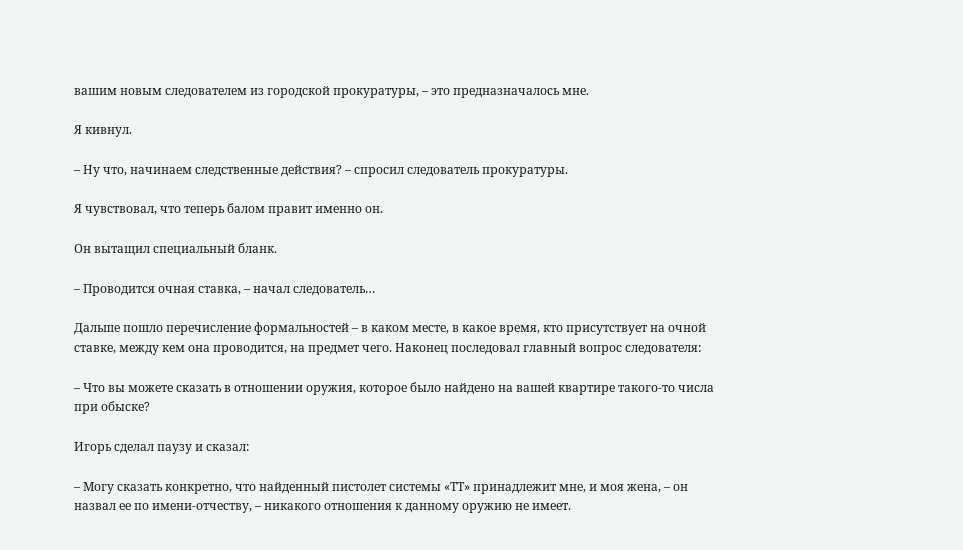вашим новым следователем из городской прокуратуры, – это предназначалось мне.

Я кивнул.

– Ну что, начинаем следственные действия? – спросил следователь прокуратуры.

Я чувствовал, что теперь балом правит именно он.

Он вытащил специальный бланк.

– Проводится очная ставка, – начал следователь…

Дальше пошло перечисление формальностей – в каком месте, в какое время, кто присутствует на очной ставке, между кем она проводится, на предмет чего. Наконец последовал главный вопрос следователя:

– Что вы можете сказать в отношении оружия, которое было найдено на вашей квартире такого-то числа при обыске?

Игорь сделал паузу и сказал:

– Могу сказать конкретно, что найденный пистолет системы «ТТ» принадлежит мне, и моя жена, – он назвал ее по имени-отчеству, – никакого отношения к данному оружию не имеет.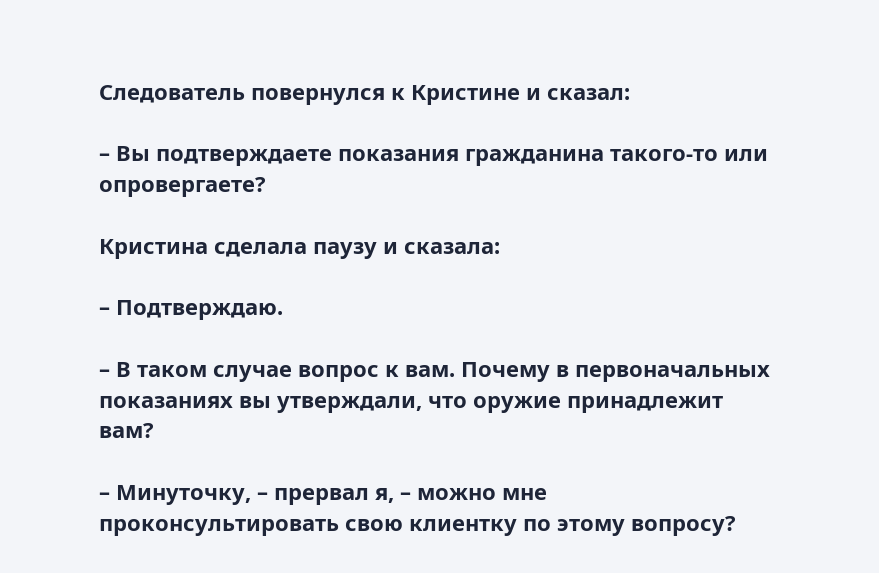Следователь повернулся к Кристине и сказал:

– Вы подтверждаете показания гражданина такого-то или опровергаете?

Кристина сделала паузу и сказала:

– Подтверждаю.

– В таком случае вопрос к вам. Почему в первоначальных показаниях вы утверждали, что оружие принадлежит вам?

– Минуточку, – прервал я, – можно мне проконсультировать свою клиентку по этому вопросу?